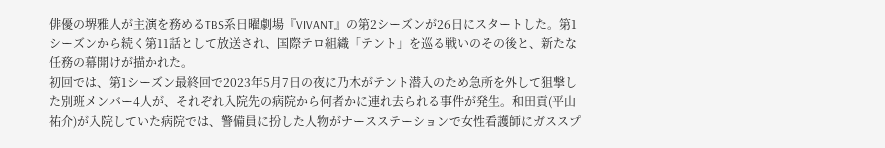俳優の堺雅人が主演を務めるTBS系日曜劇場『VIVANT』の第2シーズンが26日にスタートした。第1シーズンから続く第11話として放送され、国際テロ組織「テント」を巡る戦いのその後と、新たな任務の幕開けが描かれた。
初回では、第1シーズン最終回で2023年5月7日の夜に乃木がテント潜入のため急所を外して狙撃した別班メンバー4人が、それぞれ入院先の病院から何者かに連れ去られる事件が発生。和田貢(平山祐介)が入院していた病院では、警備員に扮した人物がナースステーションで女性看護師にガススプ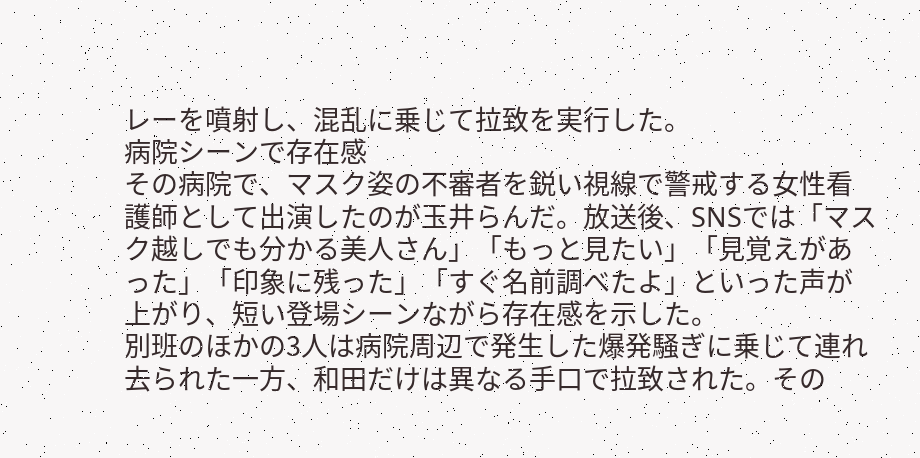レーを噴射し、混乱に乗じて拉致を実行した。
病院シーンで存在感
その病院で、マスク姿の不審者を鋭い視線で警戒する女性看護師として出演したのが玉井らんだ。放送後、SNSでは「マスク越しでも分かる美人さん」「もっと見たい」「見覚えがあった」「印象に残った」「すぐ名前調べたよ」といった声が上がり、短い登場シーンながら存在感を示した。
別班のほかの3人は病院周辺で発生した爆発騒ぎに乗じて連れ去られた一方、和田だけは異なる手口で拉致された。その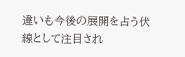違いも今後の展開を占う伏線として注目され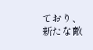ており、新たな敵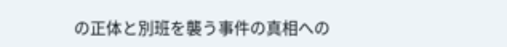の正体と別班を襲う事件の真相への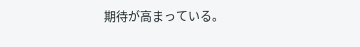期待が高まっている。